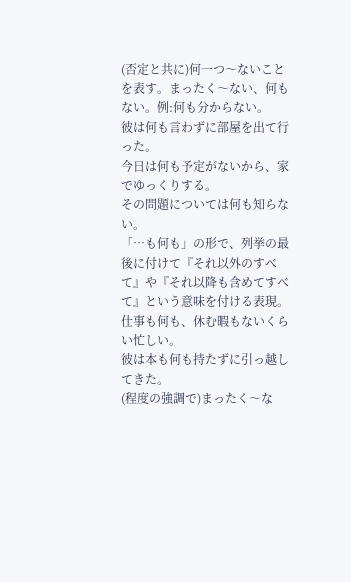(否定と共に)何一つ〜ないことを表す。まったく〜ない、何もない。例:何も分からない。
彼は何も言わずに部屋を出て行った。
今日は何も予定がないから、家でゆっくりする。
その問題については何も知らない。
「…も何も」の形で、列挙の最後に付けて『それ以外のすべて』や『それ以降も含めてすべて』という意味を付ける表現。
仕事も何も、休む暇もないくらい忙しい。
彼は本も何も持たずに引っ越してきた。
(程度の強調で)まったく〜な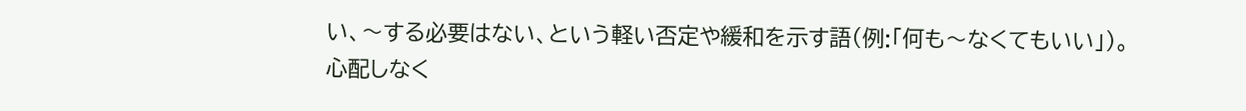い、〜する必要はない、という軽い否定や緩和を示す語(例:「何も〜なくてもいい」)。
心配しなく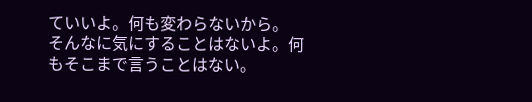ていいよ。何も変わらないから。
そんなに気にすることはないよ。何もそこまで言うことはない。